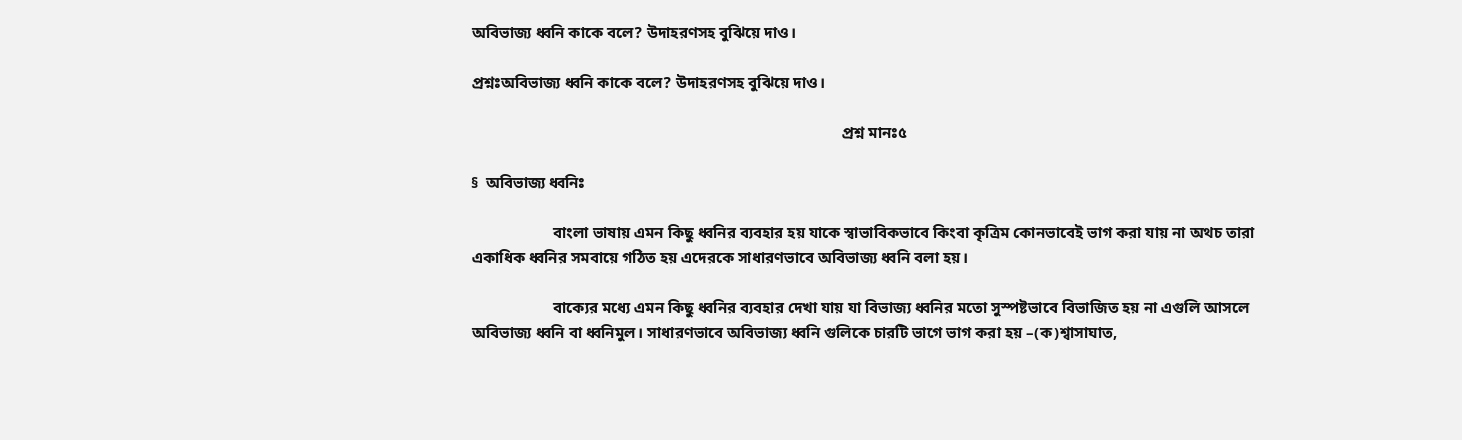অবিভাজ্য ধ্বনি কাকে বলে? উদাহরণসহ বুঝিয়ে দাও।

প্রশ্নঃঅবিভাজ্য ধ্বনি কাকে বলে? উদাহরণসহ বুঝিয়ে দাও।

                                                                                               প্রশ্ন মানঃ৫

§  অবিভাজ্য ধ্বনিঃ

                     বাংলা ভাষায় এমন কিছু ধ্বনির ব্যবহার হয় যাকে স্বাভাবিকভাবে কিংবা কৃত্রিম কোনভাবেই ভাগ করা যায় না অথচ তারা একাধিক ধ্বনির সমবায়ে গঠিত হয় এদেরকে সাধারণভাবে অবিভাজ্য ধ্বনি বলা হয়।

                     বাক্যের মধ্যে এমন কিছু ধ্বনির ব্যবহার দেখা যায় যা বিভাজ্য ধ্বনির মতো সুস্পষ্টভাবে বিভাজিত হয় না এগুলি আসলে অবিভাজ্য ধ্বনি বা ধ্বনিমুল। সাধারণভাবে অবিভাজ্য ধ্বনি গুলিকে চারটি ভাগে ভাগ করা হয় –(ক)শ্বাসাঘাত,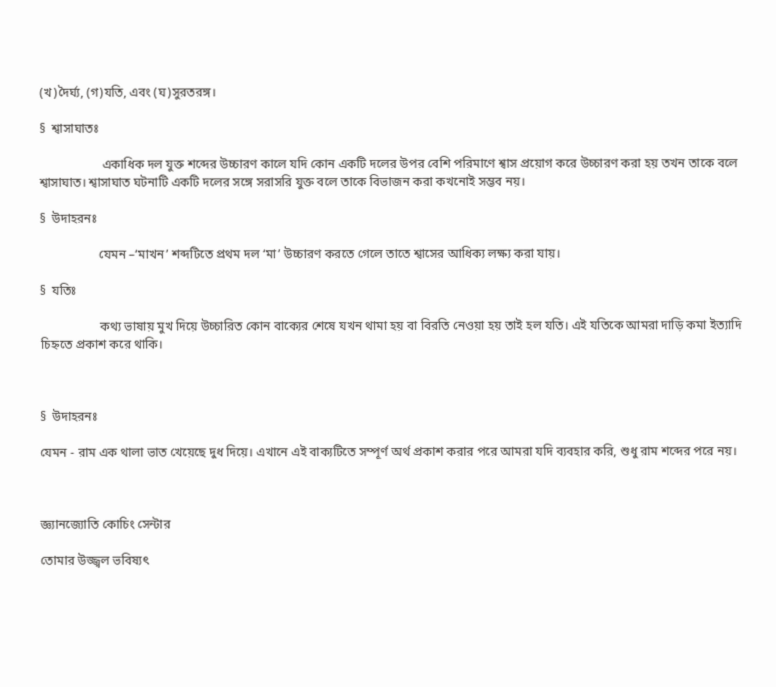(খ)দৈর্ঘ্য, (গ)যতি, এবং (ঘ)সুরতরঙ্গ।

§  শ্বাসাঘাতঃ

                    একাধিক দল যুক্ত শব্দের উচ্চারণ কালে যদি কোন একটি দলের উপর বেশি পরিমাণে শ্বাস প্রয়োগ করে উচ্চারণ করা হয় তখন তাকে বলে শ্বাসাঘাত। শ্বাসাঘাত ঘটনাটি একটি দলের সঙ্গে সরাসরি যুক্ত বলে তাকে বিভাজন করা কখনোই সম্ভব নয়।

§  উদাহরনঃ

                   যেমন –‘মাখন’ শব্দটিতে প্রথম দল ‘মা’ উচ্চারণ করতে গেলে তাতে শ্বাসের আধিক্য লক্ষ্য করা যায়।

§  যতিঃ

                   কথ্য ভাষায় মুখ দিয়ে উচ্চারিত কোন বাক্যের শেষে যখন থামা হয় বা বিরতি নেওয়া হয় তাই হল যতি। এই যতিকে আমরা দাড়ি কমা ইত্যাদি চিহ্নতে প্রকাশ করে থাকি।



§  উদাহরনঃ

যেমন - রাম এক থালা ভাত খেয়েছে দুধ দিয়ে। এখানে এই বাক্যটিতে সম্পূর্ণ অর্থ প্রকাশ করার পরে আমরা যদি ব্যবহার করি, শুধু রাম শব্দের পরে নয়।



জ্ঞ্যানজ্যোতি কোচিং সেন্টার

তোমার উজ্জ্বল ভবিষ্যৎ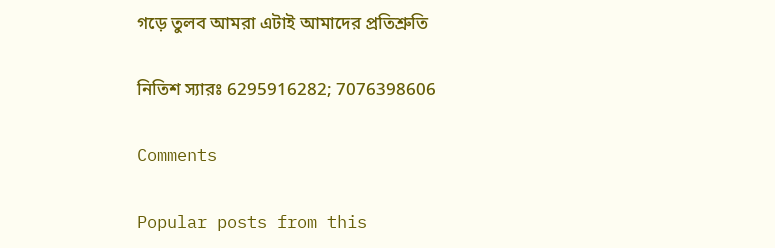গড়ে তুলব আমরা এটাই আমাদের প্রতিশ্রুতি

নিতিশ স্যারঃ 6295916282; 7076398606

Comments

Popular posts from this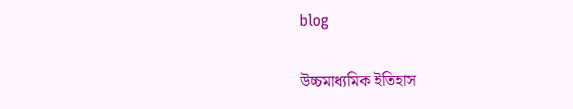blog

উচ্চমাধ্যমিক ইতিহাস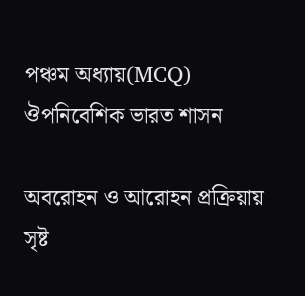পঞ্চম অধ্যায়(MCQ) ঔপনিবেশিক ভারত শাসন

অবরোহন ও আরোহন প্রক্রিয়ায় সৃষ্ট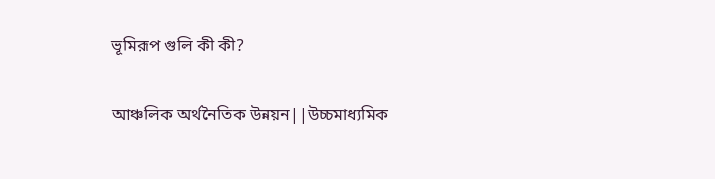ভূমিরূপ গুলি কী কী?

আঞ্চলিক অর্থনৈতিক উন্নয়ন||উচ্চমাধ্যমিক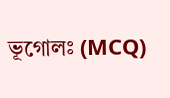ভূগোলঃ (MCQ)